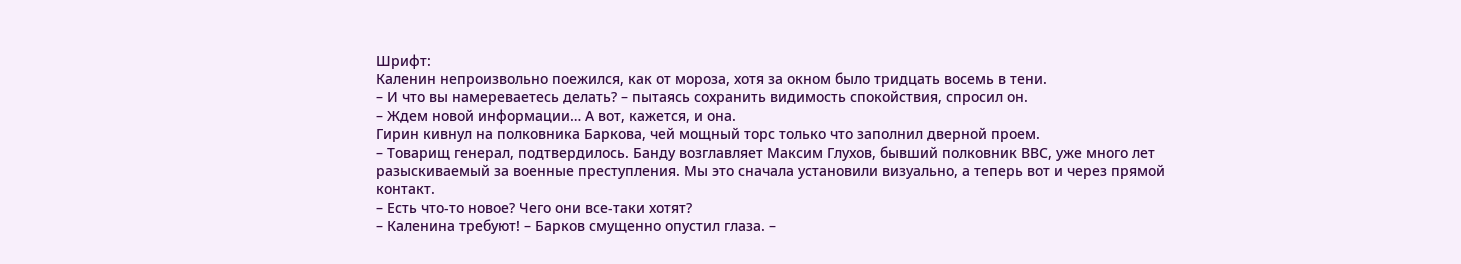Шрифт:
Каленин непроизвольно поежился, как от мороза, хотя за окном было тридцать восемь в тени.
– И что вы намереваетесь делать? – пытаясь сохранить видимость спокойствия, спросил он.
– Ждем новой информации… А вот, кажется, и она.
Гирин кивнул на полковника Баркова, чей мощный торс только что заполнил дверной проем.
– Товарищ генерал, подтвердилось. Банду возглавляет Максим Глухов, бывший полковник ВВС, уже много лет разыскиваемый за военные преступления. Мы это сначала установили визуально, а теперь вот и через прямой контакт.
– Есть что-то новое? Чего они все-таки хотят?
– Каленина требуют! – Барков смущенно опустил глаза. –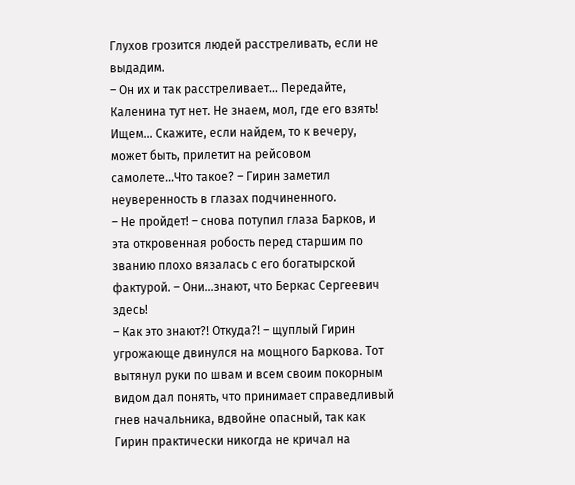Глухов грозится людей расстреливать, если не выдадим.
– Он их и так расстреливает… Передайте, Каленина тут нет. Не знаем, мол, где его взять! Ищем… Скажите, если найдем, то к вечеру, может быть, прилетит на рейсовом самолете…Что такое? – Гирин заметил неуверенность в глазах подчиненного.
– Не пройдет! – снова потупил глаза Барков, и эта откровенная робость перед старшим по званию плохо вязалась с его богатырской фактурой. – Они…знают, что Беркас Сергеевич здесь!
– Как это знают?! Откуда?! – щуплый Гирин угрожающе двинулся на мощного Баркова. Тот вытянул руки по швам и всем своим покорным видом дал понять, что принимает справедливый гнев начальника, вдвойне опасный, так как Гирин практически никогда не кричал на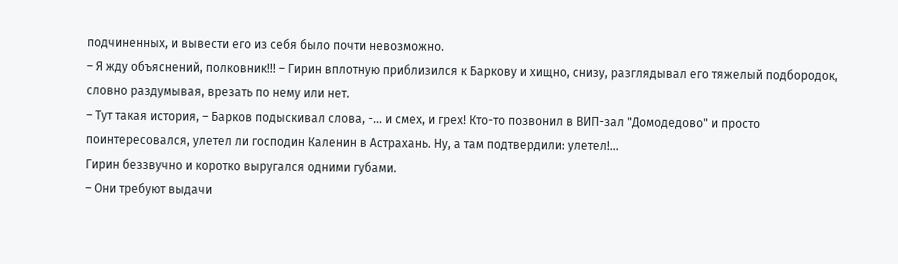подчиненных, и вывести его из себя было почти невозможно.
– Я жду объяснений, полковник!!! – Гирин вплотную приблизился к Баркову и хищно, снизу, разглядывал его тяжелый подбородок, словно раздумывая, врезать по нему или нет.
– Тут такая история, – Барков подыскивал слова, -… и смех, и грех! Кто-то позвонил в ВИП-зал "Домодедово" и просто поинтересовался, улетел ли господин Каленин в Астрахань. Ну, а там подтвердили: улетел!…
Гирин беззвучно и коротко выругался одними губами.
– Они требуют выдачи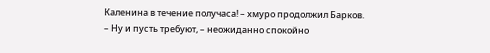Каленина в течение получаса! – хмуро продолжил Барков.
– Ну и пусть требуют, – неожиданно спокойно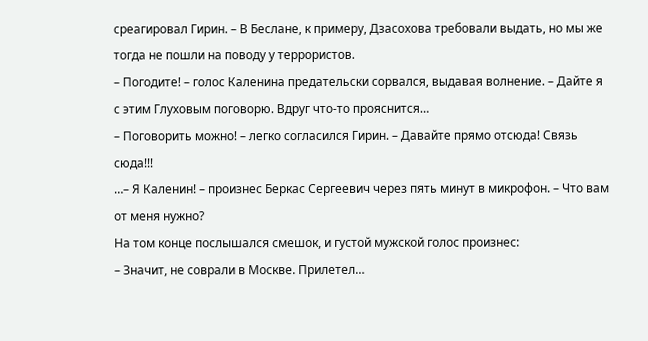среагировал Гирин. – В Беслане, к примеру, Дзасохова требовали выдать, но мы же тогда не пошли на поводу у террористов.
– Погодите! – голос Каленина предательски сорвался, выдавая волнение. – Дайте я с этим Глуховым поговорю. Вдруг что-то прояснится…
– Поговорить можно! – легко согласился Гирин. – Давайте прямо отсюда! Связь сюда!!!
…– Я Каленин! – произнес Беркас Сергеевич через пять минут в микрофон. – Что вам от меня нужно?
На том конце послышался смешок, и густой мужской голос произнес:
– Значит, не соврали в Москве. Прилетел…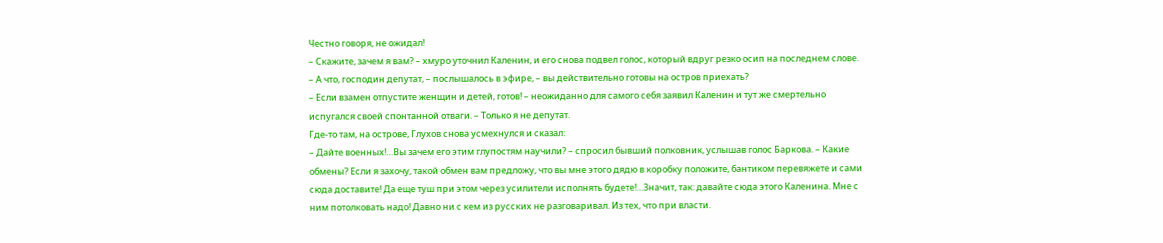Честно говоря, не ожидал!
– Скажите, зачем я вам? – хмуро уточнил Каленин, и его снова подвел голос, который вдруг резко осип на последнем слове.
– А что, господин депутат, – послышалось в эфире, – вы действительно готовы на остров приехать?
– Если взамен отпустите женщин и детей, готов! – неожиданно для самого себя заявил Каленин и тут же смертельно испугался своей спонтанной отваги. – Только я не депутат.
Где-то там, на острове, Глухов снова усмехнулся и сказал:
– Дайте военных!…Вы зачем его этим глупостям научили? – спросил бывший полковник, услышав голос Баркова. – Какие обмены? Если я захочу, такой обмен вам предложу, что вы мне этого дядю в коробку положите, бантиком перевяжете и сами сюда доставите! Да еще туш при этом через усилители исполнять будете!…Значит, так: давайте сюда этого Каленина. Мне с ним потолковать надо! Давно ни с кем из русских не разговаривал. Из тех, что при власти.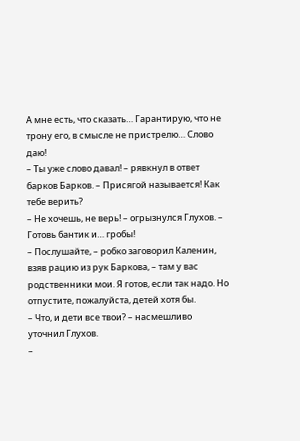А мне есть, что сказать… Гарантирую, что не трону его, в смысле не пристрелю… Слово даю!
– Ты уже слово давал! – рявкнул в ответ барков Барков. – Присягой называется! Как тебе верить?
– Не хочешь, не верь! – огрызнулся Глухов. – Готовь бантик и… гробы!
– Послушайте, – робко заговорил Каленин, взяв рацию из рук Баркова, – там у вас родственники мои. Я готов, если так надо. Но отпустите, пожалуйста, детей хотя бы.
– Что, и дети все твои? – насмешливо уточнил Глухов.
–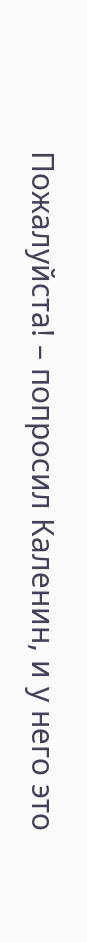Пожалуйста! – попросил Каленин, и у него это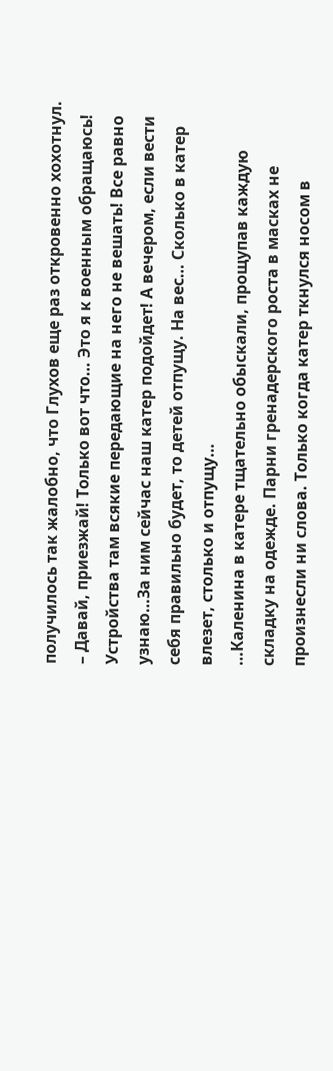получилось так жалобно, что Глухов еще раз откровенно хохотнул.
– Давай, приезжай! Только вот что… Это я к военным обращаюсь! Устройства там всякие передающие на него не вешать! Все равно узнаю…За ним сейчас наш катер подойдет! А вечером, если вести себя правильно будет, то детей отпущу. На вес… Сколько в катер влезет, столько и отпущу…
…Каленина в катере тщательно обыскали, прощупав каждую складку на одежде. Парни гренадерского роста в масках не произнесли ни слова. Только когда катер ткнулся носом в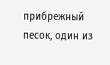прибрежный песок, один из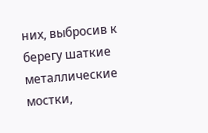них, выбросив к берегу шаткие металлические мостки,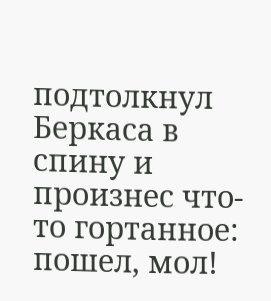подтолкнул Беркаса в спину и произнес что-то гортанное: пошел, мол!